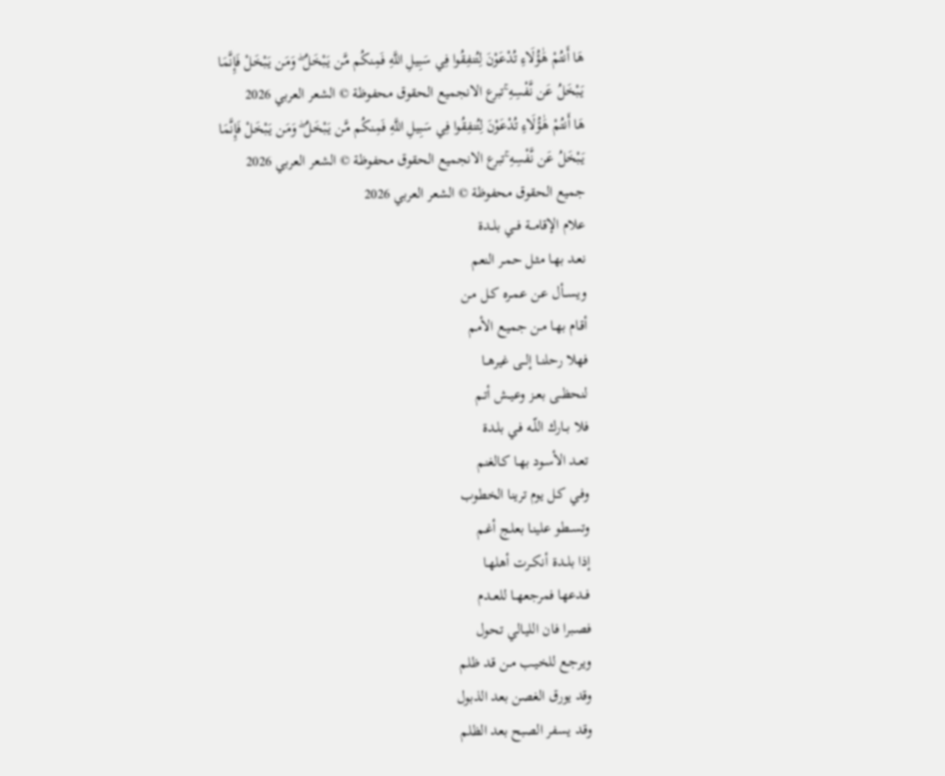هَا أَنتُمْ هَٰؤُلَاءِ تُدْعَوْنَ لِتُنفِقُوا فِي سَبِيلِ اللَّهِ فَمِنكُم مَّن يَبْخَلُ ۖ وَمَن يَبْخَلْ فَإِنَّمَا يَبْخَلُ عَن نَّفْسِهِ ۚتبرع الانجميع الحقوق محفوظة © الشعر العربي 2026
هَا أَنتُمْ هَٰؤُلَاءِ تُدْعَوْنَ لِتُنفِقُوا فِي سَبِيلِ اللَّهِ فَمِنكُم مَّن يَبْخَلُ ۖ وَمَن يَبْخَلْ فَإِنَّمَا يَبْخَلُ عَن نَّفْسِهِ ۚتبرع الانجميع الحقوق محفوظة © الشعر العربي 2026
جميع الحقوق محفوظة © الشعر العربي 2026
علام الإقامـــة فــي بلــدة
نعـد بهـا مثـل حمـر النعم
ويســأل عـن عمـره كـل مـن
أقـام بهـا مـن جميـع الأمم
فهلا رحلنــا إلــى غيرهــا
لنحظــى بعــز وعيــش أتـم
فلا بــارك اللّـه فـي بلـدة
تعــد الأسـود بهـا كـالغنم
وفـي كـل يوم ترينا الخطوب
وتســطو علينـا بعلـج أغـم
إذا بلــدة أنكــرت أهلهـا
فــدعها فمرجعهــا للعــدم
فصـبرا فـان الليـالي تحول
ويرجـع للخيـب مـن قـد ظلم
وقد يورق الغصن بعد الذبول
وقـد يسفر الصبح بعد الظلم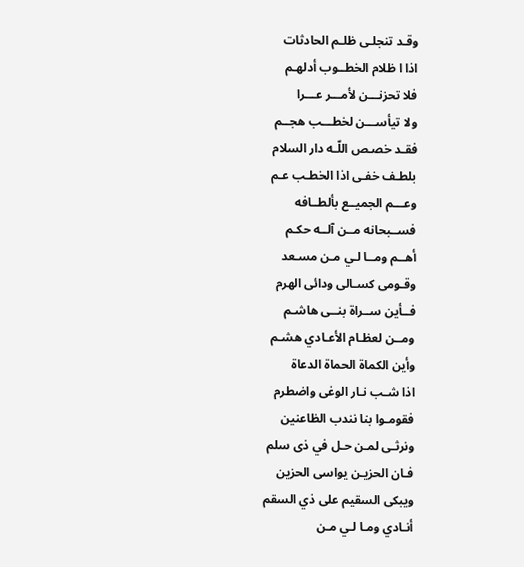وقـد تنجلـى ظلـم الحادثات
اذا ا ظلام الخطــوب أدلهـم
فلا تحزنـــن لأمـــر عـــرا
ولا تيأســـن لخطـــب هجــم
فقـد خصـص اللّـه دار السلام
بلطـف خفـى اذا الخطـب عـم
وعـــم الجميــع بألطــافه
فســبحانه مــن آلــه حكـم
أهــم ومــا لـي مـن مسـعد
وقـومى كسـالى ودائى الهرم
فــأين ســراة بنــى هاشـم
ومــن لعظـام الأعـادي هشـم
وأين الكماة الحماة الدعاة
اذا شـب نـار الوغى واضطرم
فقومـوا بنا نندب الظاعنين
ونرثـى لمـن حـل في ذى سلم
فـان الحزيـن يواسى الحزين
ويبكى السقيم على ذي السقم
أنـادي ومـا لـي مـن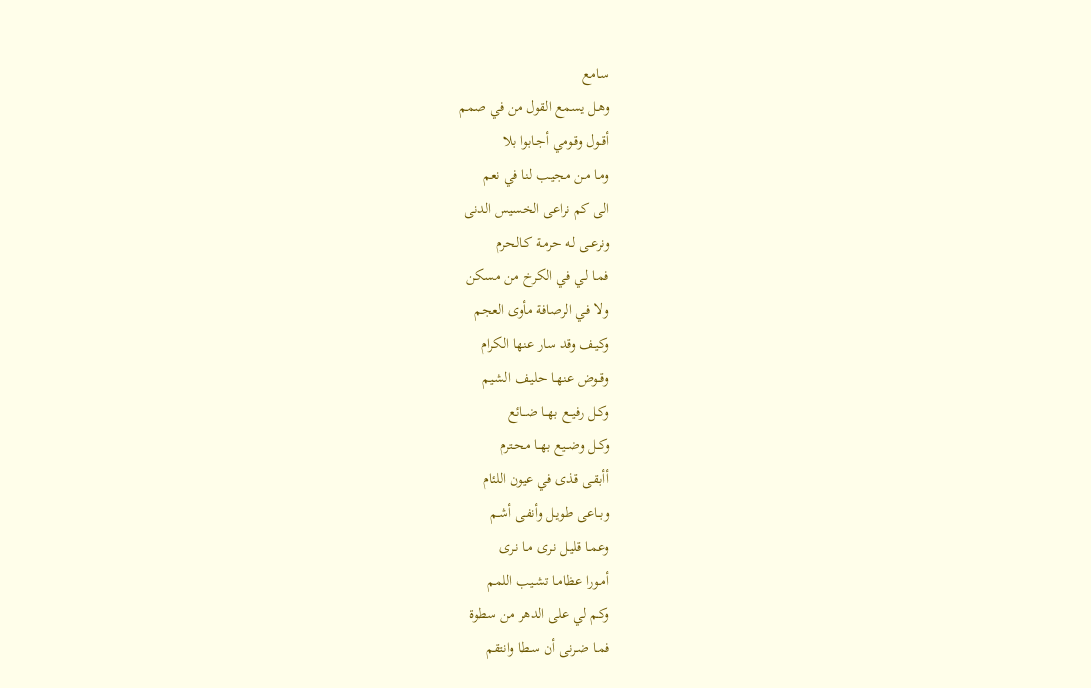سـامع
وهـل يسمع القول من في صمم
أقــول وقـومي أجـابوا بلا
ومـا مـن مجيـب لنا في نعم
الى كم نراعى الخسيس الدنى
ونرعــى لـه حرمـة كـالحرم
فمـا لـي في الكرخ من مسكن
ولا فـي الرصافة مأوى العجم
وكيـف وقد سار عنها الكرام
وقــوض عنهـا حليـف الشـيم
وكــل رفيــع بهــا ضــائع
وكــل وضــيع بهــا محـترم
أأبقـى قذى في عيون اللئام
وبــاعى طويـل وأنفـى أشـم
وعمـا قليـل نـرى مـا نـرى
أمـورا عظامـا تشـيب اللمم
وكـم لي على الدهر من سطوة
فمـا ضـرنى أن سـطا وانتقم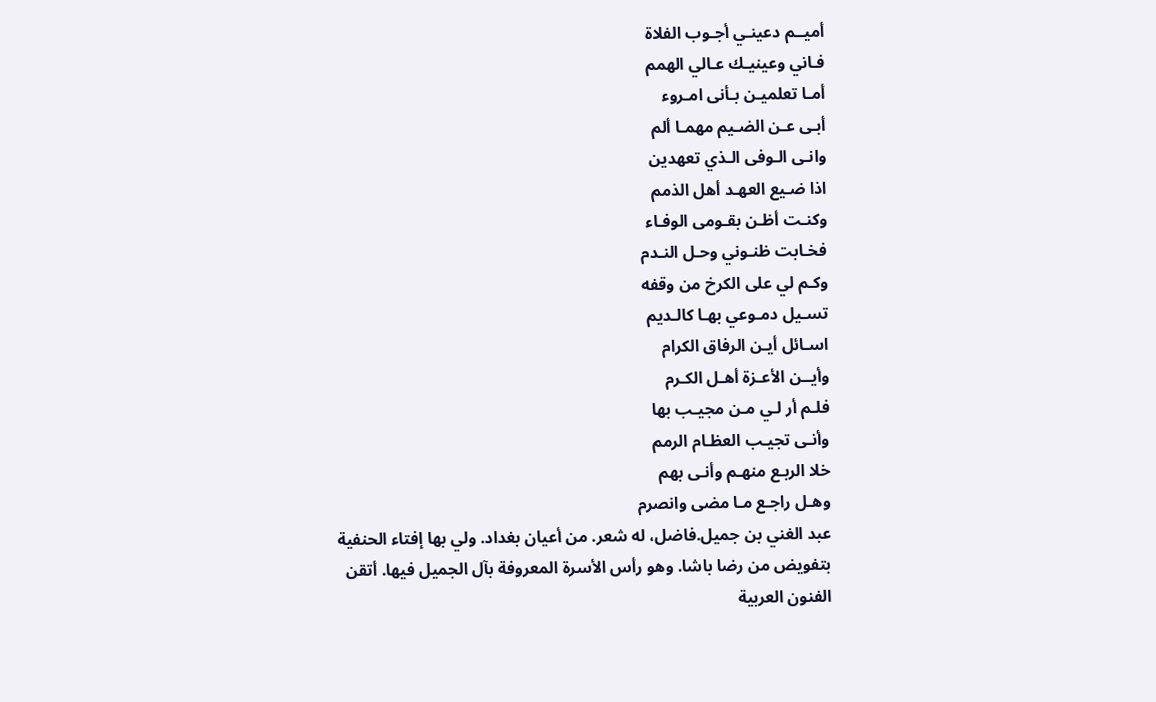أميــم دعينـي أجـوب الفلاة
فـاني وعينيـك عـالي الهمم
أمـا تعلميـن بـأنى امـروء
أبـى عـن الضـيم مهمـا ألم
وانـى الـوفى الـذي تعهدين
اذا ضـيع العهـد أهل الذمم
وكنـت أظـن بقـومى الوفـاء
فخـابت ظنـوني وحـل النـدم
وكـم لي على الكرخ من وقفه
تسـيل دمـوعي بهـا كالـديم
اسـائل أيـن الرفاق الكرام
وأيــن الأعـزة أهـل الكـرم
فلـم أر لـي مـن مجيـب بها
وأنـى تجيـب العظـام الرمم
خلا الربـع منهـم وأنـى بهم
وهـل راجـع مـا مضى وانصرم
عبد الغني بن جميل.فاضل، له شعر. من أعيان بغداد. ولي بها إفتاء الحنفية بتفويض من رضا باشا. وهو رأس الأسرة المعروفة بآل الجميل فيها. أتقن الفنون العربية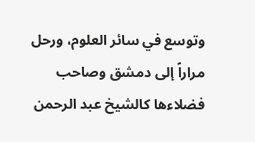وتوسع في سائر العلوم، ورحل مراراً إلى دمشق وصاحب فضلاءها كالشيخ عبد الرحمن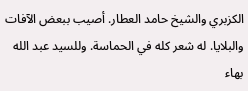الكزبري والشيخ حامد العطار. أصيب ببعض الآفات والبلايا. له شعر كله في الحماسة. وللسيد عبد الله بهاء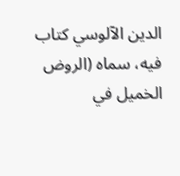الدين الآلوسي كتاب فيه، سماه (الروض الخميل في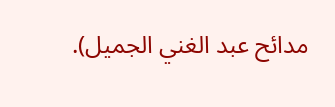مدائح عبد الغني الجميل).